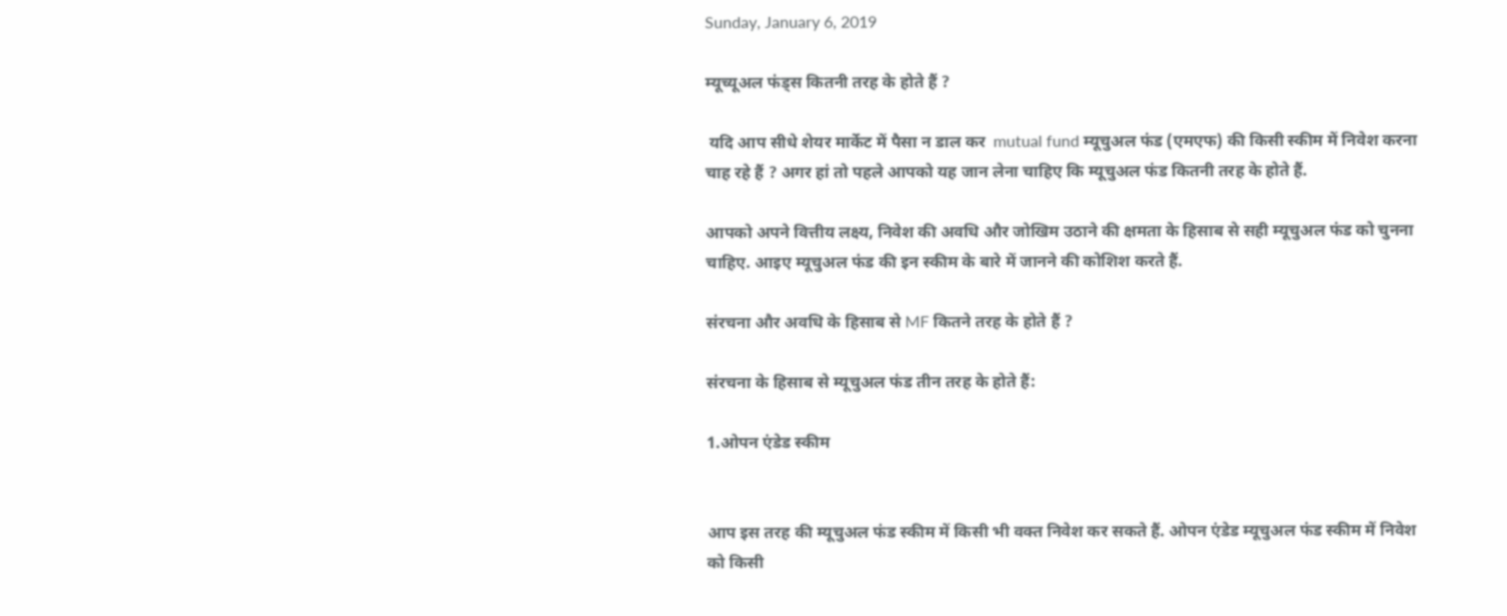Sunday, January 6, 2019

म्यूच्यूअल फंड्स कितनी तरह के होते हैं ?

 यदि आप सीधे शेयर मार्केट में पैसा न डाल कर  mutual fund म्यूचुअल फंड (एमएफ) की किसी स्कीम में निवेश करना चाह रहे हैं ? अगर हां तो पहले आपको यह जान लेना चाहिए कि म्यूचुअल फंड कितनी तरह के होते हैं.

आपको अपने वित्तीय लक्ष्य, निवेश की अवधि और जोखिम उठाने की क्षमता के हिसाब से सही म्यूचुअल फंड को चुनना चाहिए. आइए म्यूचुअल फंड की इन स्कीम के बारे में जानने की कोशिश करते हैं.

संरचना और अवधि के हिसाब से MF कितने तरह के होते हैं ?

संरचना के हिसाब से म्यूचुअल फंड तीन तरह के होते हैं:

1.ओपन एंडेड स्कीम


आप इस तरह की म्यूचुअल फंड स्कीम में किसी भी वक्त निवेश कर सकते हैं. ओपन एंडेड म्यूचुअल फंड स्कीम में निवेश को किसी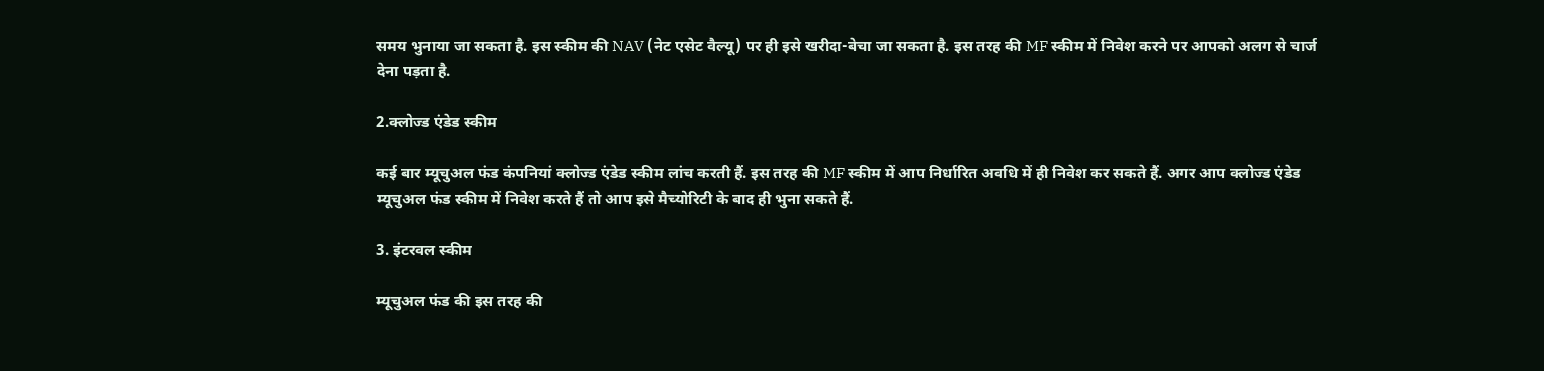समय भुनाया जा सकता है. इस स्कीम की NAV (नेट एसेट वैल्यू) पर ही इसे खरीदा-बेचा जा सकता है. इस तरह की MF स्कीम में निवेश करने पर आपको अलग से चार्ज देना पड़ता है.

2.क्लोज्ड एंडेड स्कीम

कई बार म्यूचुअल फंड कंपनियां क्लोज्ड एंडेड स्कीम लांच करती हैं. इस तरह की MF स्कीम में आप निर्धारित अवधि में ही निवेश कर सकते हैं. अगर आप क्लोज्ड एंडेड म्यूचुअल फंड स्कीम में निवेश करते हैं तो आप इसे मैच्योरिटी के बाद ही भुना सकते हैं.

3. इंटरवल स्कीम

म्यूचुअल फंड की इस तरह की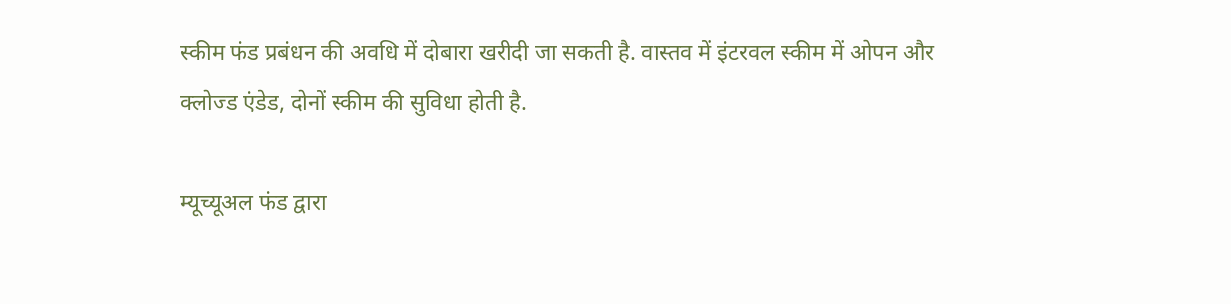स्कीम फंड प्रबंधन की अवधि में दोबारा खरीदी जा सकती है. वास्तव में इंटरवल स्कीम में ओपन और क्लोज्ड एंडेड, दोनों स्कीम की सुविधा होती है.

म्यूच्यूअल फंड द्वारा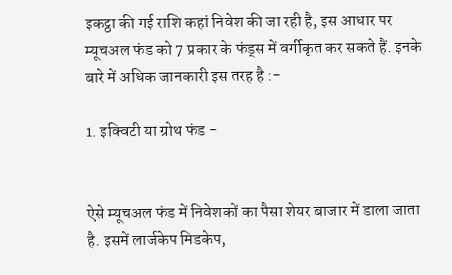इकट्ठा की गई राशि कहां निवेश की जा रही है, इस आधार पर म्यूचअल फंड को 7 प्रकार के फंड्स में वर्गीकृत कर सकते हैं. इनके बारे में अधिक जानकारी इस तरह है :-

1. इक्विटी या ग्रोथ फंड -


ऐसे म्यूचअल फंड में निवेशकों का पैसा शेयर बाजार में डाला जाता है. इसमें लार्जकेप मिडकेप,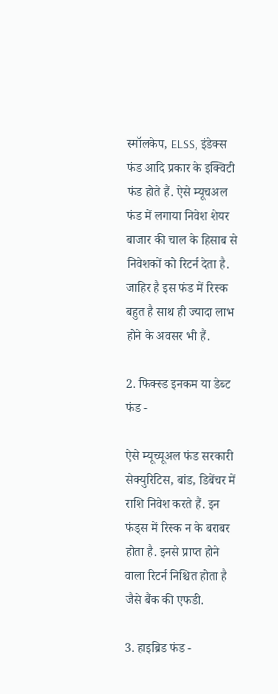स्मॉलकेप, ELSS, इंडेक्स फंड आदि प्रकार के इक्विटी फंड होते हैं. ऐसे म्यूचअल फंड में लगाया निवेश शेयर बाजार की चाल के हिसाब से निवेशकों को रिटर्न देता है. जाहिर है इस फंड में रिस्क बहुत है साथ ही ज्यादा लाभ होने के अवसर भी हैं.

2. फिक्स्ड इनकम या डेब्ट फंड -

ऐसे म्यूच्यूअल फंड सरकारी सेक्युरिटिस, बांड, डिबेंचर में राशि निवेश करते हैं. इन फंड्स में रिस्क न के बराबर होता है. इनसे प्राप्त होने वाला रिटर्न निश्चित होता है जैसे बैंक की एफडी.

3. हाइब्रिड फंड -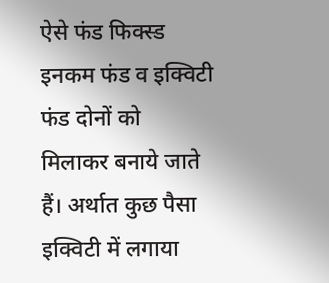ऐसे फंड फिक्स्ड इनकम फंड व इक्विटी फंड दोनों को मिलाकर बनाये जाते हैं। अर्थात कुछ पैसा इक्विटी में लगाया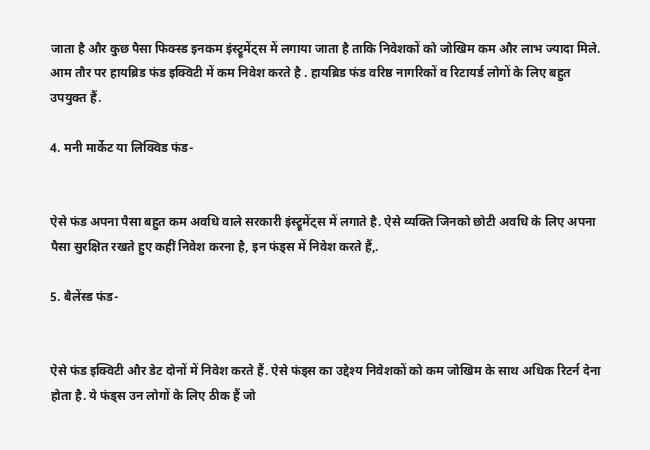जाता है और कुछ पैसा फिक्स्ड इनकम इंस्ट्रूमेंट्स में लगाया जाता है ताकि निवेशकों को जोखिम कम और लाभ ज्यादा मिले. आम तौर पर हायब्रिड फंड इक्विटी में कम निवेश करते है . हायब्रिड फंड वरिष्ठ नागरिकों व रिटायर्ड लोगों के लिए बहुत उपयुक्त हैं.

4. मनी मार्केट या लिक्विड फंड-


ऐसे फंड अपना पैसा बहुत कम अवधि वाले सरकारी इंस्ट्रूमेंट्स में लगाते है. ऐसे व्यक्ति जिनको छोटी अवधि के लिए अपना पैसा सुरक्षित रखते हुए कहीं निवेश करना है, इन फंड्स में निवेश करते हैं,.

5. बैलेंस्ड फंड-


ऐसे फंड इक्विटी और डेट दोनों में निवेश करते हैं. ऐसे फंड्स का उद्देश्य निवेशकों को कम जोखिम के साथ अधिक रिटर्न देना होता है. ये फंड्स उन लोगों के लिए ठीक हैं जो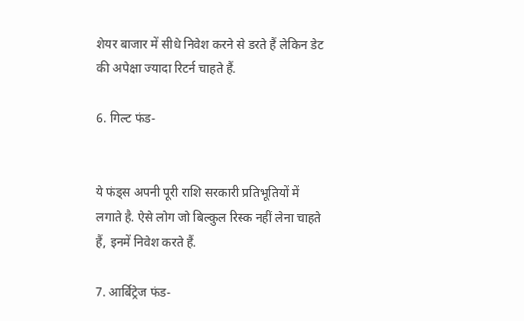शेयर बाजार में सीधे निवेश करने से डरते हैं लेकिन डेट की अपेक्षा ज्यादा रिटर्न चाहते हैं.

6. गिल्ट फंड-


ये फंड्स अपनी पूरी राशि सरकारी प्रतिभूतियों में लगाते है. ऐसे लोग जो बिल्कुल रिस्क नहीं लेना चाहते हैं, इनमें निवेश करते हैं.

7. आर्बिट्रेज फंड-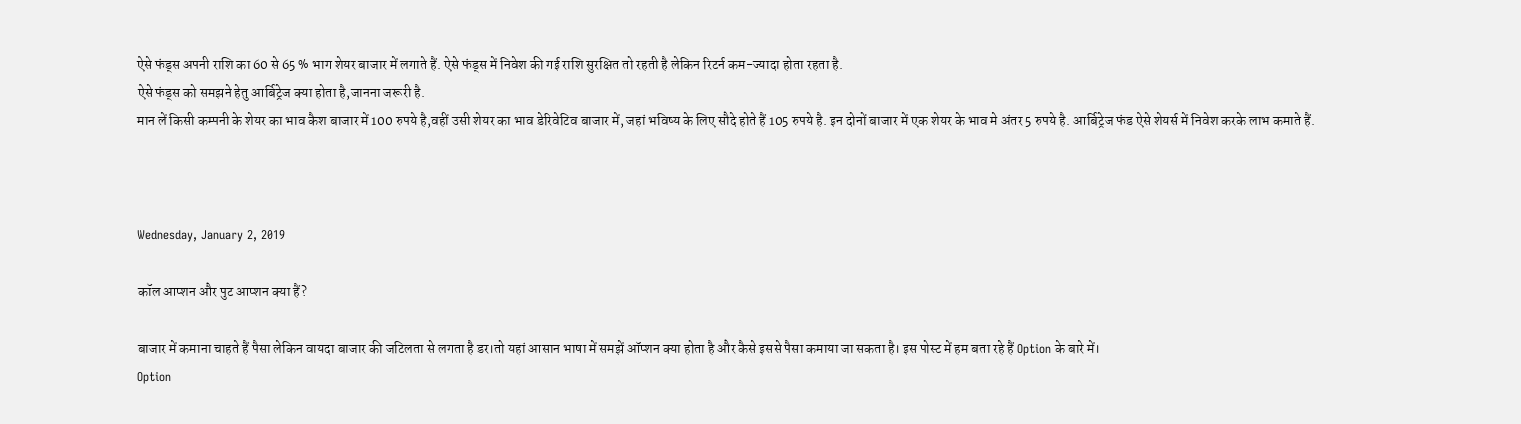ऐसे फंड्स अपनी राशि का 60 से 65 % भाग शेयर बाजार में लगाते हैं. ऐसे फंड्स में निवेश की गई राशि सुरक्षित तो रहती है लेकिन रिटर्न कम-ज्यादा होता रहता है.
ऐसे फंड्स को समझने हेतु आर्बिट्रेज क्या होता है,जानना जरूरी है.
मान लें किसी कम्पनी के शेयर का भाव कैश बाजार में 100 रुपये है,वहीं उसी शेयर का भाव डेरिवेटिव बाजार में, जहां भविष्य के लिए सौदे होते हैं 105 रुपये है. इन दोनों बाजार में एक शेयर के भाव मे अंतर 5 रुपये है. आर्बिट्रेज फंड ऐसे शेयर्स में निवेश करके लाभ कमाते हैं.



Wednesday, January 2, 2019

कॉल आप्शन और पुट आप्शन क्या हैं?

बाजार में कमाना चाहते हैं पैसा लेकिन वायदा बाजार की जटिलता से लगता है डर।तो यहां आसान भाषा में समझें ऑप्शन क्या होता है और कैसे इससे पैसा कमाया जा सकता है। इस पोस्ट में हम बता रहे हैं Option के बारे में।
Option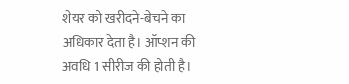शेयर को खरीदने-बेचने का अधिकार देता है। ऑप्शन की अवधि 1 सीरीज की होती है।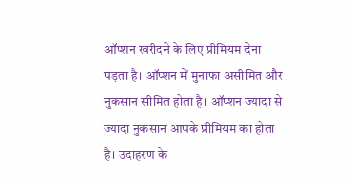ऑप्शन खरीदने के लिए प्रीमियम देना पड़ता है। ऑप्शन में मुनाफा असीमित और नुकसान सीमित होता है। ऑप्शन ज्यादा से ज्यादा नुकसान आपके प्रीमियम का होता है। उदाहरण के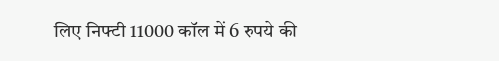लिए निफ्टी 11000 कॉल में 6 रुपये की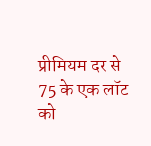प्रीमियम दर से 75 के एक लॉट को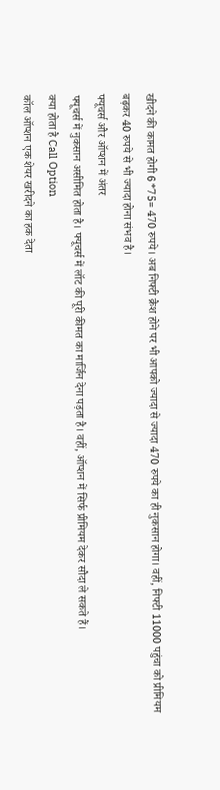खीदने की कामत होगी 6*75= 470 रुपये। अब निफ्टी क्रैश होने पर भी आपको ज्यादा से ज्यादा 470 रुपये का ही नुकसान होगा। वहीं, निफ्टी 11000 पहुंचा को प्रीमियम बढ़कर 40 रुपये से भी ज्यादा होना संभव है।
फ्यूचर्स और ऑप्शन में अंतर
फ्यूचर्स में नुकसान असीमित होता है। फ्यूचर्स में लॉट की पूरी कीमत का मार्जिन देना पड़ता है। वहीं, ऑप्शन में सिर्फ प्रीमियम देकर सौदा ले सकते हैं।
क्या होता है Call Option
कॉल ऑप्शन एक शेयर खरीदने का हक देता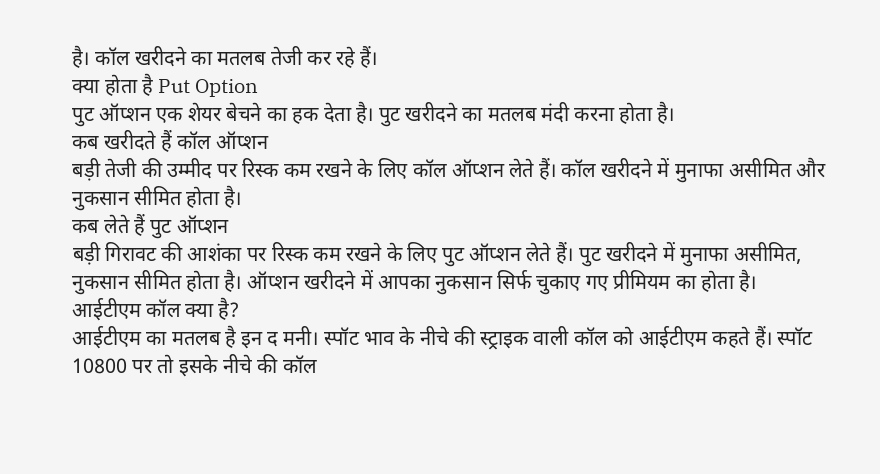है। कॉल खरीदने का मतलब तेजी कर रहे हैं।
क्या होता है Put Option
पुट ऑप्शन एक शेयर बेचने का हक देता है। पुट खरीदने का मतलब मंदी करना होता है।
कब खरीदते हैं कॉल ऑप्शन
बड़ी तेजी की उम्मीद पर रिस्क कम रखने के लिए कॉल ऑप्शन लेते हैं। कॉल खरीदने में मुनाफा असीमित और नुकसान सीमित होता है।
कब लेते हैं पुट ऑप्शन
बड़ी गिरावट की आशंका पर रिस्क कम रखने के लिए पुट ऑप्शन लेते हैं। पुट खरीदने में मुनाफा असीमित, नुकसान सीमित होता है। ऑप्शन खरीदने में आपका नुकसान सिर्फ चुकाए गए प्रीमियम का होता है।
आईटीएम कॉल क्या है?
आईटीएम का मतलब है इन द मनी। स्पॉट भाव के नीचे की स्ट्राइक वाली कॉल को आईटीएम कहते हैं। स्पॉट 10800 पर तो इसके नीचे की कॉल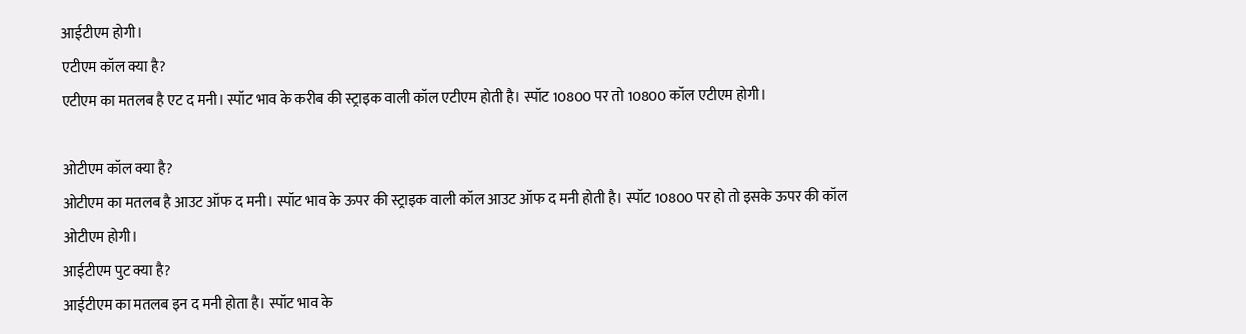आईटीएम होगी।
एटीएम कॉल क्या है?
एटीएम का मतलब है एट द मनी। स्पॉट भाव के करीब की स्ट्राइक वाली कॉल एटीएम होती है। स्पॉट 10800 पर तो 10800 कॉल एटीएम होगी।

ओटीएम कॉल क्या है?
ओटीएम का मतलब है आउट ऑफ द मनी। स्पॉट भाव के ऊपर की स्ट्राइक वाली कॉल आउट ऑफ द मनी होती है। स्पॉट 10800 पर हो तो इसके ऊपर की कॉल ओटीएम होगी।
आईटीएम पुट क्या है?
आईटीएम का मतलब इन द मनी होता है। स्पॉट भाव के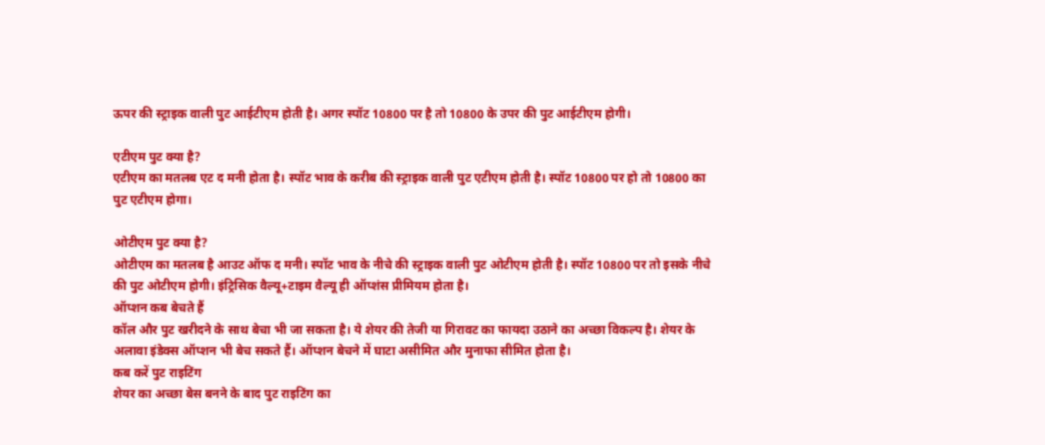ऊपर की स्ट्राइक वाली पुट आईटीएम होती है। अगर स्पॉट 10800 पर है तो 10800 के उपर की पुट आईटीएम होगी।

एटीएम पुट क्या है?
एटीएम का मतलब एट द मनी होता है। स्पॉट भाव के करीब की स्ट्राइक वाली पुट एटीएम होती है। स्पॉट 10800 पर हो तो 10800 का पुट एटीएम होगा।

ओटीएम पुट क्या है?
ओटीएम का मतलब है आउट ऑफ द मनी। स्पॉट भाव के नीचे की स्ट्राइक वाली पुट ओटीएम होती है। स्पॉट 10800 पर तो इसके नीचे की पुट ओटीएम होगी। इंट्रिसिक वैल्यू+टाइम वैल्यू ही ऑप्शंस प्रीमियम होता है।
ऑप्शन कब बेचते हैं
कॉल और पुट खरीदने के साथ बेचा भी जा सकता है। ये शेयर की तेजी या गिरावट का फायदा उठाने का अच्छा विकल्प है। शेयर के अलावा इंडेक्स ऑप्शन भी बेच सकते हैं। ऑप्शन बेचने में घाटा असीमित और मुनाफा सीमित होता है।
कब करें पुट राइटिंग
शेयर का अच्छा बेस बनने के बाद पुट राइटिंग का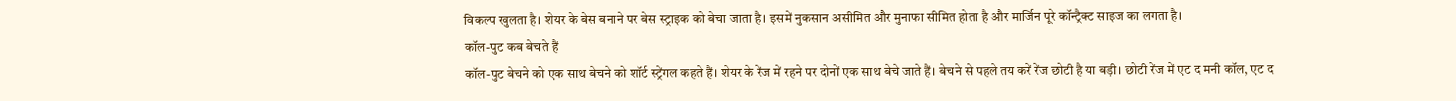विकल्प खुलता है। शेयर के बेस बनाने पर बेस स्ट्राइक को बेचा जाता है। इसमें नुकसान असीमित और मुनाफा सीमित होता है और मार्जिन पूरे कॉन्ट्रैक्ट साइज का लगता है।
कॉल-पुट कब बेचते हैं
कॉल-पुट बेचने को एक साथ बेचने को शॉर्ट स्ट्रेंगल कहते हैं। शेयर के रेंज में रहने पर दोनों एक साथ बेचे जाते हैं। बेचने से पहले तय करें रेंज छोटी है या बड़ी। छोटी रेंज में एट द मनी कॉल, एट द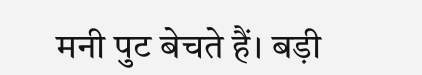मनी पुट बेचते हैं। बड़ी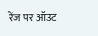रेंज पर ऑउट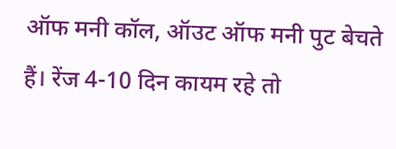ऑफ मनी कॉल, ऑउट ऑफ मनी पुट बेचते हैं। रेंज 4-10 दिन कायम रहे तो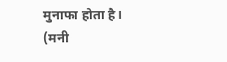मुनाफा होता है।
(मनी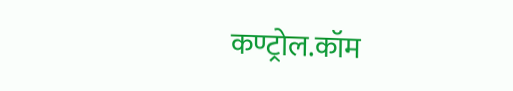कण्ट्रोल.कॉम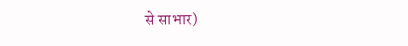से साभार)